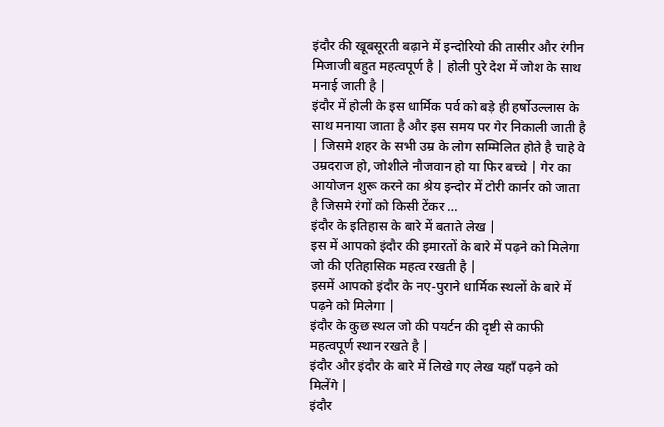इंदौर की खूबसूरती बढ़ाने में इन्दोरियो की तासीर और रंगीन मिजाजी बहुत महत्वपूर्ण है | होली पुरे देश में जोश के साथ मनाई जाती है |
इंदौर में होली के इस धार्मिक पर्व को बड़े ही हर्षोउल्लास के साथ मनाया जाता है और इस समय पर गेर निकाली जाती है | जिसमे शहर के सभी उम्र के लोग सम्मिलित होते है चाहे वे उम्रदराज हो, जोशीले नौजवान हो या फिर बच्चे | गेर का आयोजन शुरू करने का श्रेय इन्दोर में टोरी कार्नर को जाता है जिसमे रंगों को किसी टेंकर …
इंदौर के इतिहास के बारे में बताते लेख |
इस में आपको इंदौर की इमारतों के बारे में पढ़ने को मिलेगा जो की एतिहासिक महत्व रखती है |
इसमें आपको इंदौर के नए-पुराने धार्मिक स्थलों के बारे में पढ़ने को मिलेगा |
इंदौर के कुछ स्थल जो की पयर्टन की दृष्टी से काफी महत्वपूर्ण स्थान रखते है |
इंदौर और इंदौर के बारे में लिखे गए लेख यहाँ पढ़ने को मिलेंगे |
इंदौर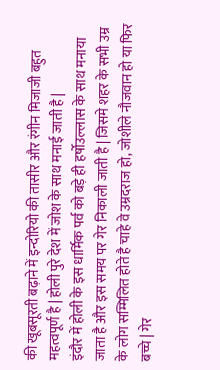की खूबसूरती बढ़ाने में इन्दोरियो की तासीर और रंगीन मिजाजी बहुत महत्वपूर्ण है | होली पुरे देश में जोश के साथ मनाई जाती है |
इंदौर में होली के इस धार्मिक पर्व को बड़े ही हर्षोउल्लास के साथ मनाया जाता है और इस समय पर गेर निकाली जाती है | जिसमे शहर के सभी उम्र के लोग सम्मिलित होते है चाहे वे उम्रदराज हो, जोशीले नौजवान हो या फिर बच्चे | गेर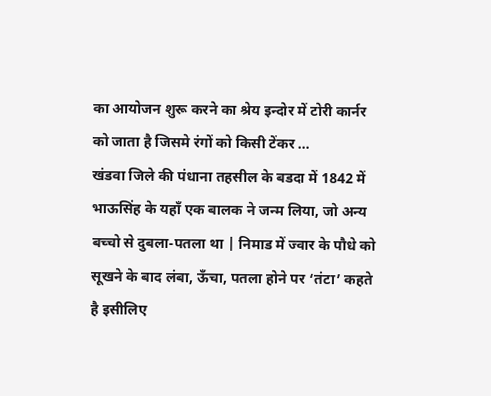का आयोजन शुरू करने का श्रेय इन्दोर में टोरी कार्नर को जाता है जिसमे रंगों को किसी टेंकर …
खंडवा जिले की पंधाना तहसील के बडदा में 1842 में भाऊसिंह के यहाँ एक बालक ने जन्म लिया, जो अन्य बच्चो से दुबला-पतला था | निमाड में ज्वार के पौधे को सूखने के बाद लंबा, ऊँचा, पतला होने पर ‘तंटा’ कहते है इसीलिए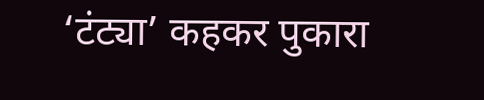‘टंट्या’ कहकर पुकारा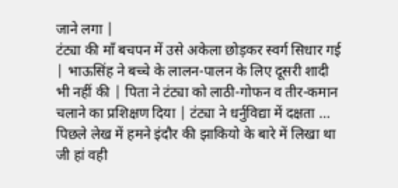जाने लगा |
टंट्या की माँ बचपन में उसे अकेला छोड़कर स्वर्ग सिधार गई | भाऊसिंह ने बच्चे के लालन-पालन के लिए दूसरी शादी भी नहीं की | पिता ने टंट्या को लाठी-गोफन व तीर-कमान चलाने का प्रशिक्षण दिया | टंट्या ने धर्नुविद्या में दक्षता …
पिछले लेख में हमने इंदौर की झाकियो के बारे में लिखा था जी हां वही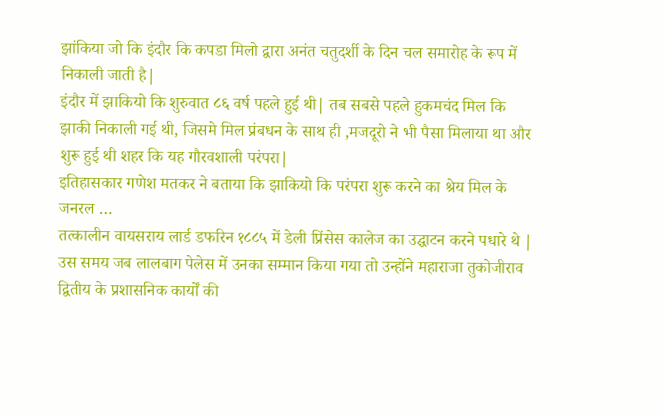झांकिया जो कि इंदौर कि कपडा मिलो द्वारा अनंत चतुदर्शी के दिन चल समारोह के रूप में निकाली जाती है|
इंदौर में झाकियो कि शुरुवात ८६ वर्ष पहले हुई थी| तब सबसे पहले हुकमचंद मिल कि झाकी निकाली गई थी, जिसमे मिल प्रंबधन के साथ ही ,मजदूरो ने भी पैसा मिलाया था और शुरू हुई थी शहर कि यह गौरवशाली परंपरा|
इतिहासकार गणेश मतकर ने बताया कि झाकियो कि परंपरा शुरू करने का श्रेय मिल के जनरल …
तत्कालीन वायसराय लार्ड डफरिन १८८५ में डेली प्रिंसेस कालेज का उद्घाटन करने पधारे थे | उस समय जब लालबाग पेलेस में उनका सम्मान किया गया तो उन्होंने महाराजा तुकोजीराव द्वितीय के प्रशासनिक कार्यों की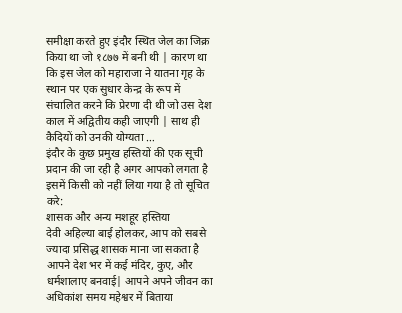समीक्षा करते हुए इंदौर स्थित जेल का जिक्र किया था जो १८७७ में बनी थी | कारण था कि इस जेल को महाराजा ने यातना गृह के स्थान पर एक सुधार केन्द्र के रूप में संचालित करने कि प्रेरणा दी थी जो उस देश काल में अद्वितीय कही जाएगी | साथ ही कैदियों को उनकी योग्यता …
इंदौर के कुछ प्रमुख हस्तियों की एक सूची प्रदान की जा रही है अगर आपको लगता है इसमें किसी को नहीं लिया गया है तो सूचित करे:
शासक और अन्य मशहूर हस्तिया
देवी अहिल्या बाई होलकर, आप को सबसे ज्यादा प्रसिद्ध शासक माना जा सकता है आपने देश भर में कई मंदिर, कुए, और धर्मशालाए बनवाई| आपने अपने जीवन का अधिकांश समय महेश्वर में बिताया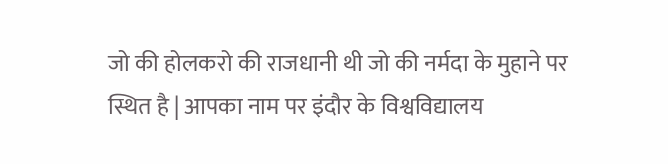जो की होलकरो की राजधानी थी जो की नर्मदा के मुहाने पर स्थित है | आपका नाम पर इंदौर के विश्वविद्यालय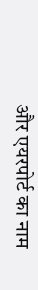और एयरपोर्ट का नाम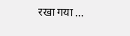रखा गया …